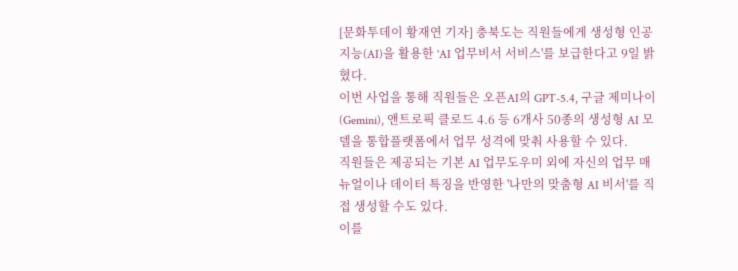[문화투데이 황재연 기자] 충북도는 직원들에게 생성형 인공지능(AI)을 활용한 'AI 업무비서 서비스'를 보급한다고 9일 밝혔다.
이번 사업을 통해 직원들은 오픈AI의 GPT-5.4, 구글 제미나이(Gemini), 앤트로픽 클로드 4.6 등 6개사 50종의 생성형 AI 모델을 통합플랫폼에서 업무 성격에 맞춰 사용할 수 있다.
직원들은 제공되는 기본 AI 업무도우미 외에 자신의 업무 매뉴얼이나 데이터 특징을 반영한 '나만의 맞춤형 AI 비서'를 직접 생성할 수도 있다.
이를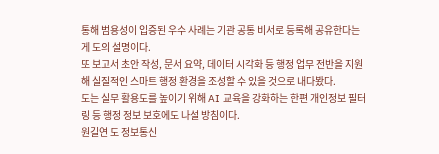통해 범용성이 입증된 우수 사례는 기관 공통 비서로 등록해 공유한다는 게 도의 설명이다.
또 보고서 초안 작성, 문서 요약, 데이터 시각화 등 행정 업무 전반을 지원해 실질적인 스마트 행정 환경을 조성할 수 있을 것으로 내다봤다.
도는 실무 활용도를 높이기 위해 AI 교육을 강화하는 한편 개인정보 필터링 등 행정 정보 보호에도 나설 방침이다.
원길연 도 정보통신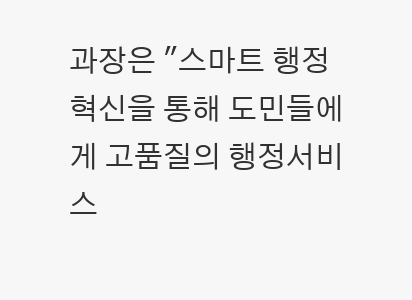과장은 "스마트 행정 혁신을 통해 도민들에게 고품질의 행정서비스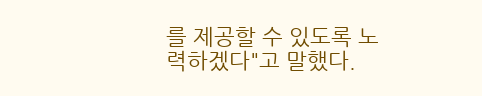를 제공할 수 있도록 노력하겠다"고 말했다.